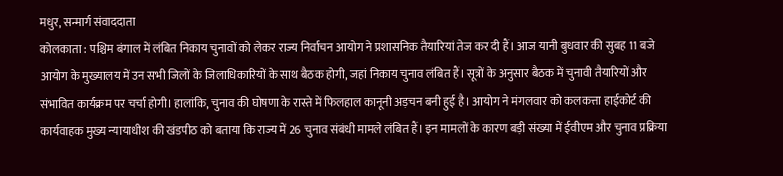मधुर, सन्मार्ग संवाददाता
कोलकाता : पश्चिम बंगाल में लंबित निकाय चुनावों को लेकर राज्य निर्वाचन आयोग ने प्रशासनिक तैयारियां तेज कर दी हैं। आज यानी बुधवार की सुबह 11 बजे आयोग के मुख्यालय में उन सभी जिलों के जिलाधिकारियों के साथ बैठक होगी, जहां निकाय चुनाव लंबित हैं। सूत्रों के अनुसार बैठक में चुनावी तैयारियों और संभावित कार्यक्रम पर चर्चा होगी। हालांकि, चुनाव की घोषणा के रास्ते में फिलहाल कानूनी अड़चन बनी हुई है। आयोग ने मंगलवार को कलकत्ता हाईकोर्ट की कार्यवाहक मुख्य न्यायाधीश की खंडपीठ को बताया कि राज्य में 26 चुनाव संबंधी मामले लंबित हैं। इन मामलों के कारण बड़ी संख्या में ईवीएम और चुनाव प्रक्रिया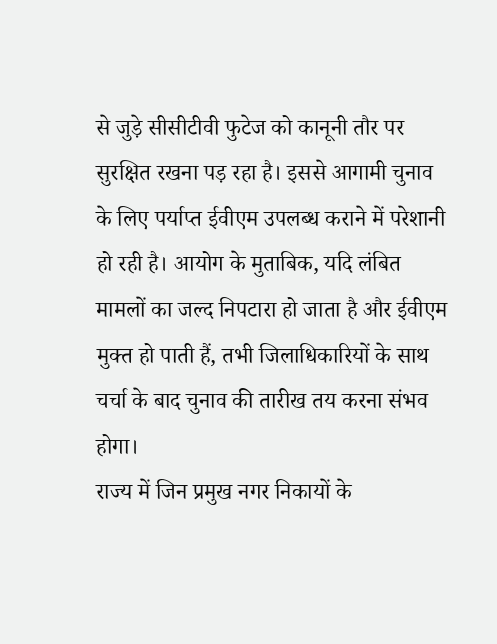से जुड़े सीसीटीवी फुटेज को कानूनी तौर पर सुरक्षित रखना पड़ रहा है। इससे आगामी चुनाव के लिए पर्याप्त ईवीएम उपलब्ध कराने में परेशानी हो रही है। आयोग के मुताबिक, यदि लंबित मामलों का जल्द निपटारा हो जाता है और ईवीएम मुक्त हो पाती हैं, तभी जिलाधिकारियों के साथ चर्चा के बाद चुनाव की तारीख तय करना संभव होगा।
राज्य में जिन प्रमुख नगर निकायों के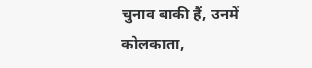चुनाव बाकी हैं, उनमें कोलकाता,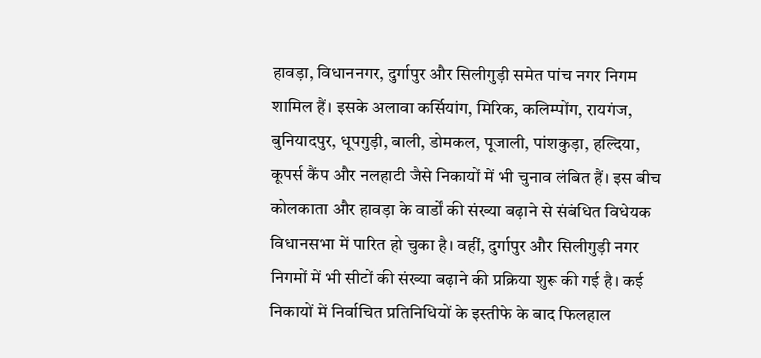हावड़ा, विधाननगर, दुर्गापुर और सिलीगुड़ी समेत पांच नगर निगम शामिल हैं। इसके अलावा कर्सियांग, मिरिक, कलिम्पोंग, रायगंज, बुनियादपुर, धूपगुड़ी, बाली, डोमकल, पूजाली, पांशकुड़ा, हल्दिया, कूपर्स कैंप और नलहाटी जैसे निकायों में भी चुनाव लंबित हैं। इस बीच कोलकाता और हावड़ा के वार्डों की संख्या बढ़ाने से संबंधित विधेयक विधानसभा में पारित हो चुका है। वहीं, दुर्गापुर और सिलीगुड़ी नगर निगमों में भी सीटों की संख्या बढ़ाने की प्रक्रिया शुरू की गई है। कई निकायों में निर्वाचित प्रतिनिधियों के इस्तीफे के बाद फिलहाल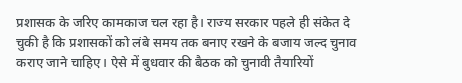प्रशासक के जरिए कामकाज चल रहा है। राज्य सरकार पहले ही संकेत दे चुकी है कि प्रशासकों को लंबे समय तक बनाए रखने के बजाय जल्द चुनाव कराए जाने चाहिए। ऐसे में बुधवार की बैठक को चुनावी तैयारियों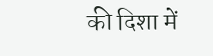की दिशा में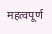महत्वपूर्ण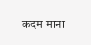कदम माना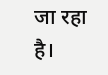जा रहा है।